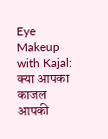Eye Makeup with Kajal: क्या आपका काजल आपकी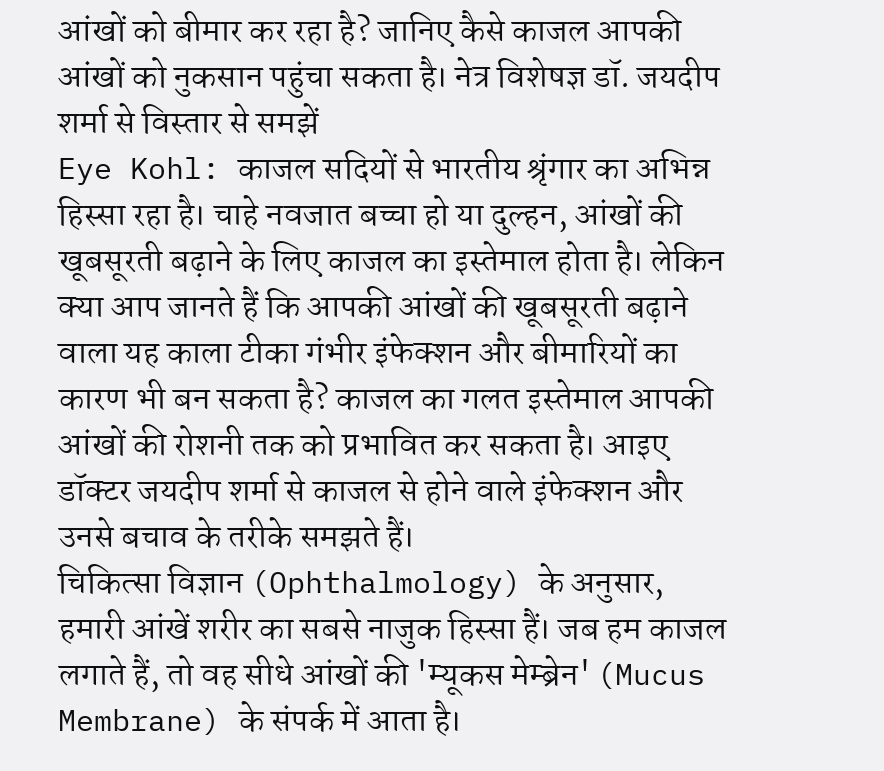आंखों को बीमार कर रहा है? जानिए कैसे काजल आपकी आंखों को नुकसान पहुंचा सकता है। नेत्र विशेषज्ञ डॉ. जयदीप शर्मा से विस्तार से समझें
Eye Kohl: काजल सदियों से भारतीय श्रृंगार का अभिन्न हिस्सा रहा है। चाहे नवजात बच्चा हो या दुल्हन, आंखों की खूबसूरती बढ़ाने के लिए काजल का इस्तेमाल होता है। लेकिन क्या आप जानते हैं कि आपकी आंखों की खूबसूरती बढ़ाने वाला यह काला टीका गंभीर इंफेक्शन और बीमारियों का कारण भी बन सकता है? काजल का गलत इस्तेमाल आपकी आंखों की रोशनी तक को प्रभावित कर सकता है। आइए डॉक्टर जयदीप शर्मा से काजल से होने वाले इंफेक्शन और उनसे बचाव के तरीके समझते हैं।
चिकित्सा विज्ञान (Ophthalmology) के अनुसार, हमारी आंखें शरीर का सबसे नाजुक हिस्सा हैं। जब हम काजल लगाते हैं, तो वह सीधे आंखों की 'म्यूकस मेम्ब्रेन' (Mucus Membrane) के संपर्क में आता है।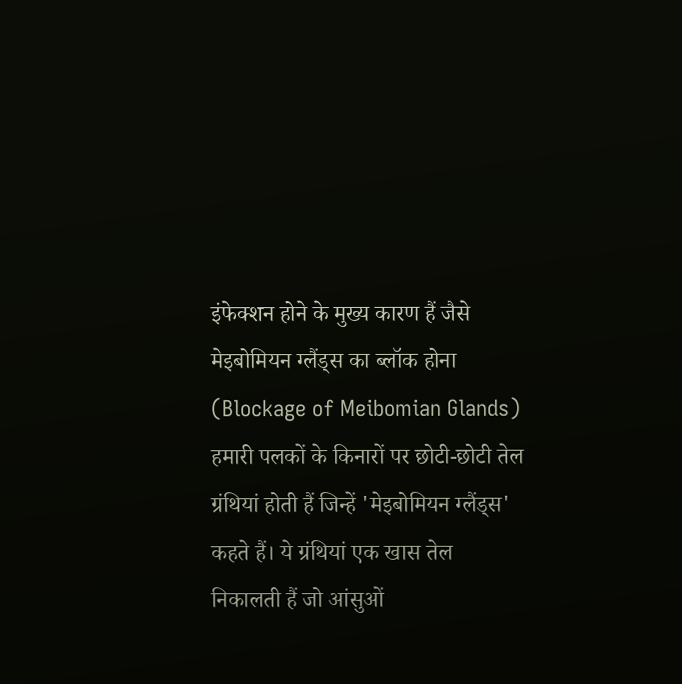इंफेक्शन होने के मुख्य कारण हैं जैसे
मेइबोमियन ग्लैंड्स का ब्लॉक होना (Blockage of Meibomian Glands)
हमारी पलकों के किनारों पर छोटी-छोटी तेल ग्रंथियां होती हैं जिन्हें 'मेइबोमियन ग्लैंड्स' कहते हैं। ये ग्रंथियां एक खास तेल निकालती हैं जो आंसुओं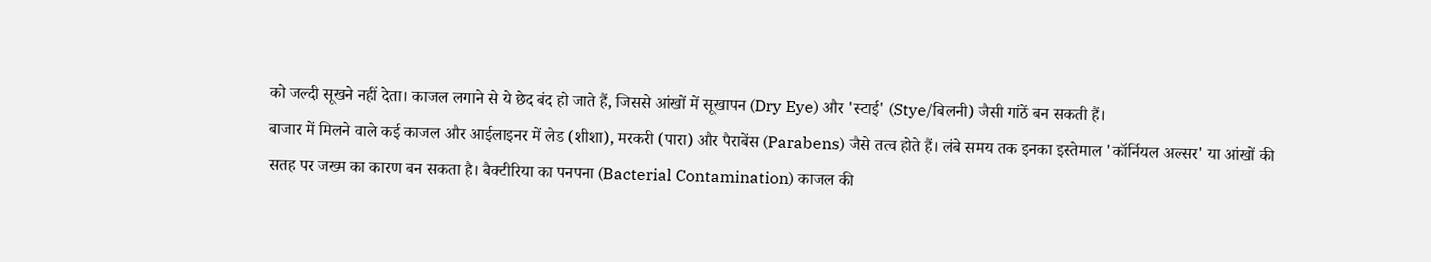को जल्दी सूखने नहीं देता। काजल लगाने से ये छेद बंद हो जाते हैं, जिससे आंखों में सूखापन (Dry Eye) और 'स्टाई' (Stye/बिलनी) जैसी गांठें बन सकती हैं।
बाजार में मिलने वाले कई काजल और आईलाइनर में लेड (शीशा), मरकरी (पारा) और पैराबेंस (Parabens) जैसे तत्व होते हैं। लंबे समय तक इनका इस्तेमाल 'कॉर्नियल अल्सर' या आंखों की सतह पर जख्म का कारण बन सकता है। बैक्टीरिया का पनपना (Bacterial Contamination) काजल की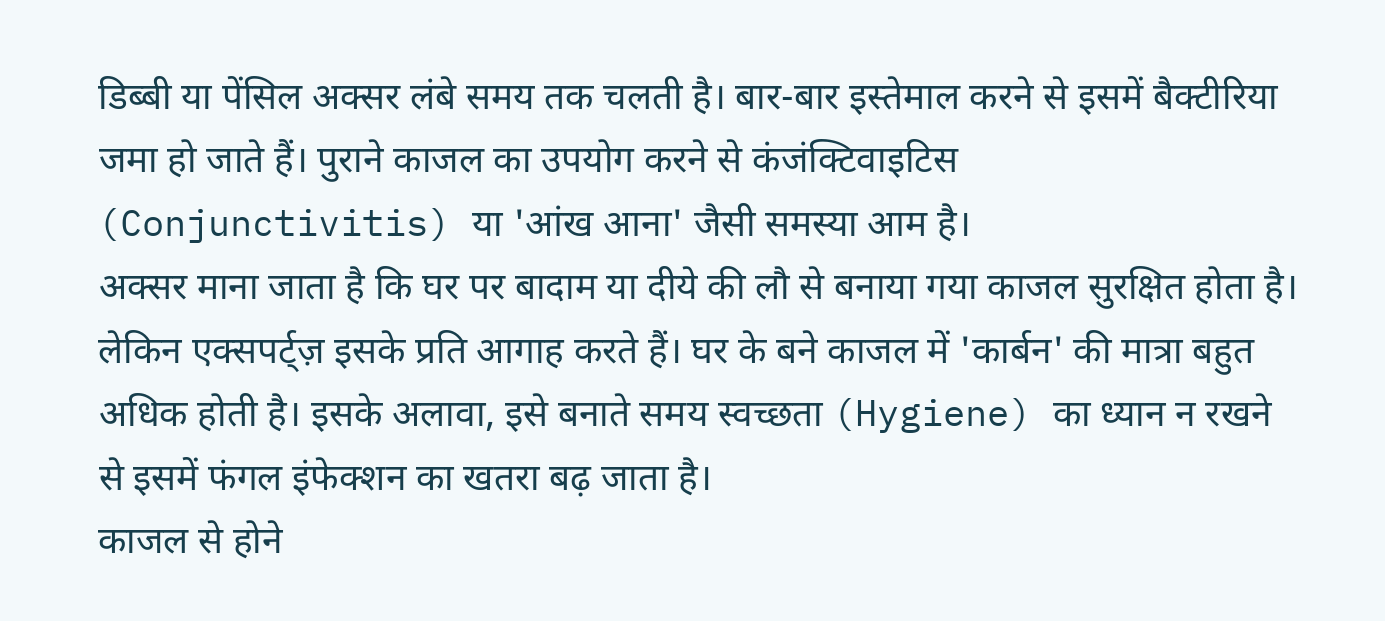डिब्बी या पेंसिल अक्सर लंबे समय तक चलती है। बार-बार इस्तेमाल करने से इसमें बैक्टीरिया जमा हो जाते हैं। पुराने काजल का उपयोग करने से कंजंक्टिवाइटिस (Conjunctivitis) या 'आंख आना' जैसी समस्या आम है।
अक्सर माना जाता है कि घर पर बादाम या दीये की लौ से बनाया गया काजल सुरक्षित होता है। लेकिन एक्सपर्ट्ज़ इसके प्रति आगाह करते हैं। घर के बने काजल में 'कार्बन' की मात्रा बहुत अधिक होती है। इसके अलावा, इसे बनाते समय स्वच्छता (Hygiene) का ध्यान न रखने से इसमें फंगल इंफेक्शन का खतरा बढ़ जाता है।
काजल से होने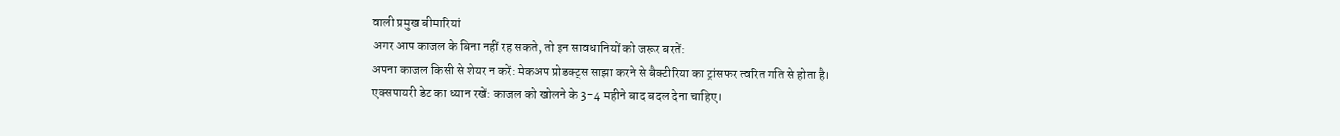वाली प्रमुख बीमारियां
अगर आप काजल के बिना नहीं रह सकते, तो इन सावधानियों को जरूर बरतें:
अपना काजल किसी से शेयर न करें: मेकअप प्रोडक्ट्स साझा करने से बैक्टीरिया का ट्रांसफर त्वरित गति से होता है।
एक्सपायरी डेट का ध्यान रखें: काजल को खोलने के 3-4 महीने बाद बदल देना चाहिए।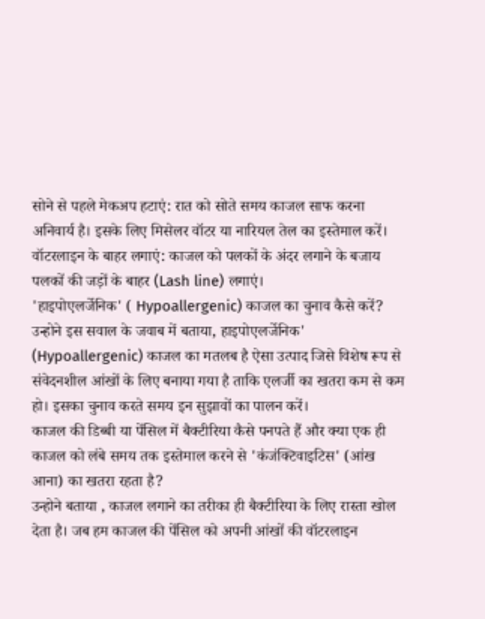सोने से पहले मेकअप हटाएं: रात को सोते समय काजल साफ करना अनिवार्य है। इसके लिए मिसेलर वॉटर या नारियल तेल का इस्तेमाल करें।
वॉटरलाइन के बाहर लगाएं: काजल को पलकों के अंदर लगाने के बजाय पलकों की जड़ों के बाहर (Lash line) लगाएं।
'हाइपोएलर्जेनिक' ( Hypoallergenic) काजल का चुनाव कैसे करें?
उन्होने इस सवाल के जवाब में बताया, हाइपोएलर्जेनिक' (Hypoallergenic) काजल का मतलब है ऐसा उत्पाद जिसे विशेष रूप से संवेदनशील आंखों के लिए बनाया गया है ताकि एलर्जी का खतरा कम से कम हो। इसका चुनाव करते समय इन सुझावों का पालन करें।
काजल की डिब्बी या पेंसिल में बैक्टीरिया कैसे पनपते हैं और क्या एक ही काजल को लंबे समय तक इस्तेमाल करने से 'कंजंक्टिवाइटिस' (आंख आना) का खतरा रहता है?
उन्होने बताया , काजल लगाने का तरीका ही बैक्टीरिया के लिए रास्ता खोल देता है। जब हम काजल की पेंसिल को अपनी आंखों की वॉटरलाइन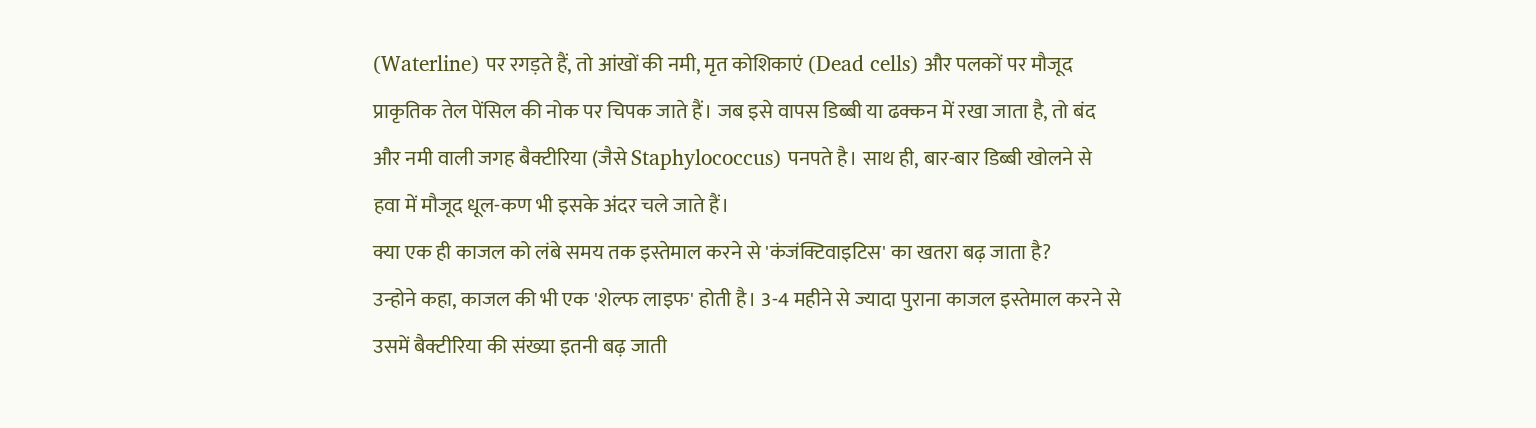(Waterline) पर रगड़ते हैं, तो आंखों की नमी, मृत कोशिकाएं (Dead cells) और पलकों पर मौजूद प्राकृतिक तेल पेंसिल की नोक पर चिपक जाते हैं। जब इसे वापस डिब्बी या ढक्कन में रखा जाता है, तो बंद और नमी वाली जगह बैक्टीरिया (जैसे Staphylococcus) पनपते है। साथ ही, बार-बार डिब्बी खोलने से हवा में मौजूद धूल-कण भी इसके अंदर चले जाते हैं।
क्या एक ही काजल को लंबे समय तक इस्तेमाल करने से 'कंजंक्टिवाइटिस' का खतरा बढ़ जाता है?
उन्होने कहा, काजल की भी एक 'शेल्फ लाइफ' होती है। 3-4 महीने से ज्यादा पुराना काजल इस्तेमाल करने से उसमें बैक्टीरिया की संख्या इतनी बढ़ जाती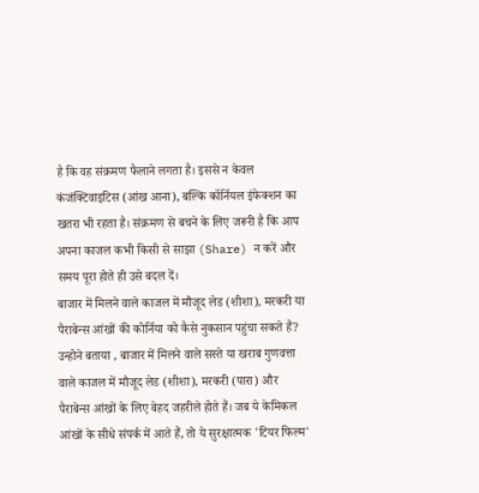है कि वह संक्रमण फैलाने लगता है। इससे न केवल कंजंक्टिवाइटिस (आंख आना), बल्कि कॉर्नियल इंफेक्शन का खतरा भी रहता है। संक्रमण से बचने के लिए जरूरी है कि आप अपना काजल कभी किसी से साझा (Share) न करें और समय पूरा होते ही उसे बदल दें।
बाजार में मिलने वाले काजल में मौजूद लेड (शीशा), मरकरी या पैराबेन्स आंखों की कोर्निया को कैसे नुकसान पहुंचा सकते हैं?
उन्होने बताया , बाजार में मिलने वाले सस्ते या खराब गुणवत्ता वाले काजल में मौजूद लेड (शीशा), मरकरी (पारा) और पैराबेन्स आंखों के लिए बेहद जहरीले होते हैं। जब ये केमिकल आंखों के सीधे संपर्क में आते हैं, तो ये सुरक्षात्मक 'टियर फिल्म'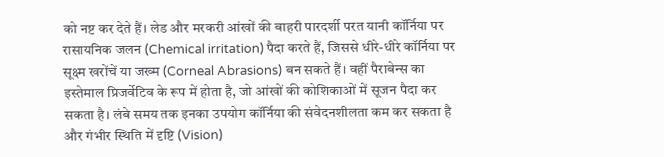को नष्ट कर देते हैं। लेड और मरकरी आंखों की बाहरी पारदर्शी परत यानी कॉर्निया पर रासायनिक जलन (Chemical irritation) पैदा करते हैं, जिससे धीरे-धीरे कॉर्निया पर सूक्ष्म खरोंचें या जख्म (Corneal Abrasions) बन सकते हैं। वहीं पैराबेन्स का इस्तेमाल प्रिजर्वेटिव के रूप में होता है, जो आंखों की कोशिकाओं में सूजन पैदा कर सकता है। लंबे समय तक इनका उपयोग कॉर्निया की संवेदनशीलता कम कर सकता है और गंभीर स्थिति में दृष्टि (Vision)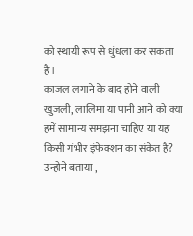को स्थायी रूप से धुंधला कर सकता है।
काजल लगाने के बाद होने वाली खुजली, लालिमा या पानी आने को क्या हमें सामान्य समझना चाहिए या यह किसी गंभीर इंफेक्शन का संकेत है?
उन्होने बताया ,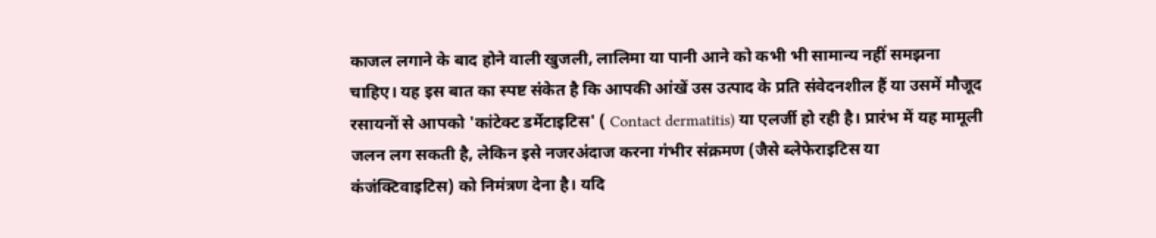काजल लगाने के बाद होने वाली खुजली, लालिमा या पानी आने को कभी भी सामान्य नहीं समझना चाहिए। यह इस बात का स्पष्ट संकेत है कि आपकी आंखें उस उत्पाद के प्रति संवेदनशील हैं या उसमें मौजूद रसायनों से आपको 'कांटेक्ट डर्मेटाइटिस' ( Contact dermatitis) या एलर्जी हो रही है। प्रारंभ में यह मामूली जलन लग सकती है, लेकिन इसे नजरअंदाज करना गंभीर संक्रमण (जैसे ब्लेफेराइटिस या कंजंक्टिवाइटिस) को निमंत्रण देना है। यदि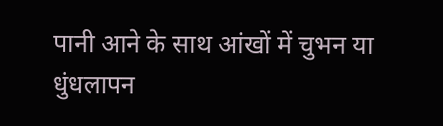पानी आने के साथ आंखों में चुभन या धुंधलापन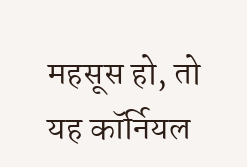महसूस हो, तो यह कॉर्नियल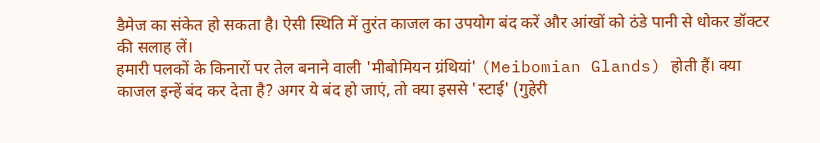डैमेज का संकेत हो सकता है। ऐसी स्थिति में तुरंत काजल का उपयोग बंद करें और आंखों को ठंडे पानी से धोकर डॉक्टर की सलाह लें।
हमारी पलकों के किनारों पर तेल बनाने वाली 'मीबोमियन ग्रंथियां' (Meibomian Glands) होती हैं। क्या काजल इन्हें बंद कर देता है? अगर ये बंद हो जाएं, तो क्या इससे 'स्टाई' (गुहेरी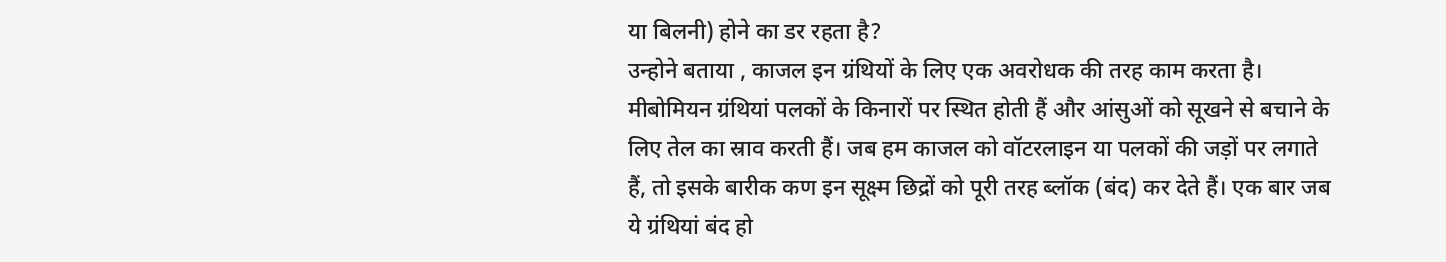या बिलनी) होने का डर रहता है?
उन्होने बताया , काजल इन ग्रंथियों के लिए एक अवरोधक की तरह काम करता है। मीबोमियन ग्रंथियां पलकों के किनारों पर स्थित होती हैं और आंसुओं को सूखने से बचाने के लिए तेल का स्राव करती हैं। जब हम काजल को वॉटरलाइन या पलकों की जड़ों पर लगाते हैं, तो इसके बारीक कण इन सूक्ष्म छिद्रों को पूरी तरह ब्लॉक (बंद) कर देते हैं। एक बार जब ये ग्रंथियां बंद हो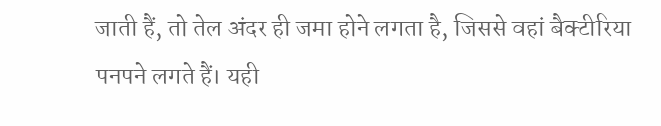जाती हैं, तो तेल अंदर ही जमा होने लगता है, जिससे वहां बैक्टीरिया पनपने लगते हैं। यही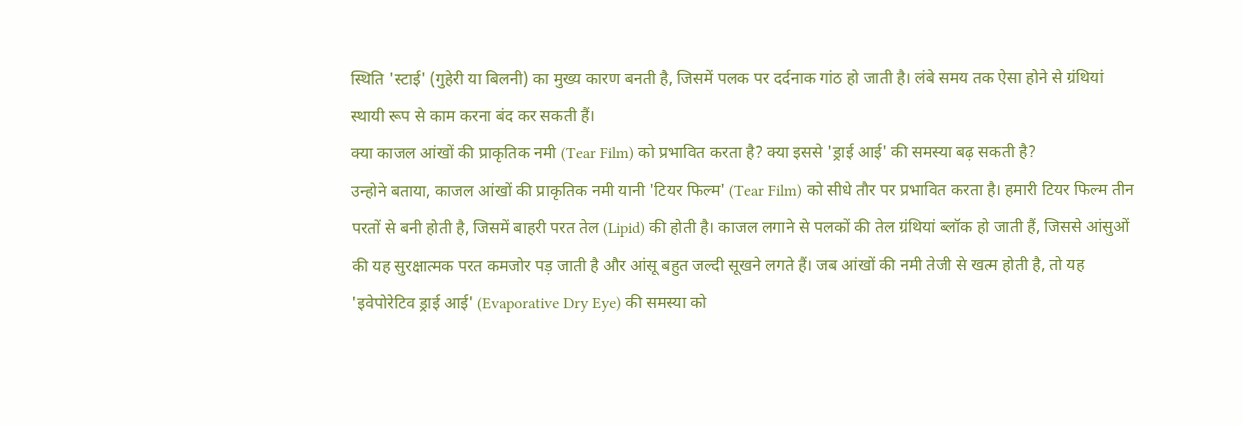स्थिति 'स्टाई' (गुहेरी या बिलनी) का मुख्य कारण बनती है, जिसमें पलक पर दर्दनाक गांठ हो जाती है। लंबे समय तक ऐसा होने से ग्रंथियां स्थायी रूप से काम करना बंद कर सकती हैं।
क्या काजल आंखों की प्राकृतिक नमी (Tear Film) को प्रभावित करता है? क्या इससे 'ड्राई आई' की समस्या बढ़ सकती है?
उन्होने बताया, काजल आंखों की प्राकृतिक नमी यानी 'टियर फिल्म' (Tear Film) को सीधे तौर पर प्रभावित करता है। हमारी टियर फिल्म तीन परतों से बनी होती है, जिसमें बाहरी परत तेल (Lipid) की होती है। काजल लगाने से पलकों की तेल ग्रंथियां ब्लॉक हो जाती हैं, जिससे आंसुओं की यह सुरक्षात्मक परत कमजोर पड़ जाती है और आंसू बहुत जल्दी सूखने लगते हैं। जब आंखों की नमी तेजी से खत्म होती है, तो यह 'इवेपोरेटिव ड्राई आई' (Evaporative Dry Eye) की समस्या को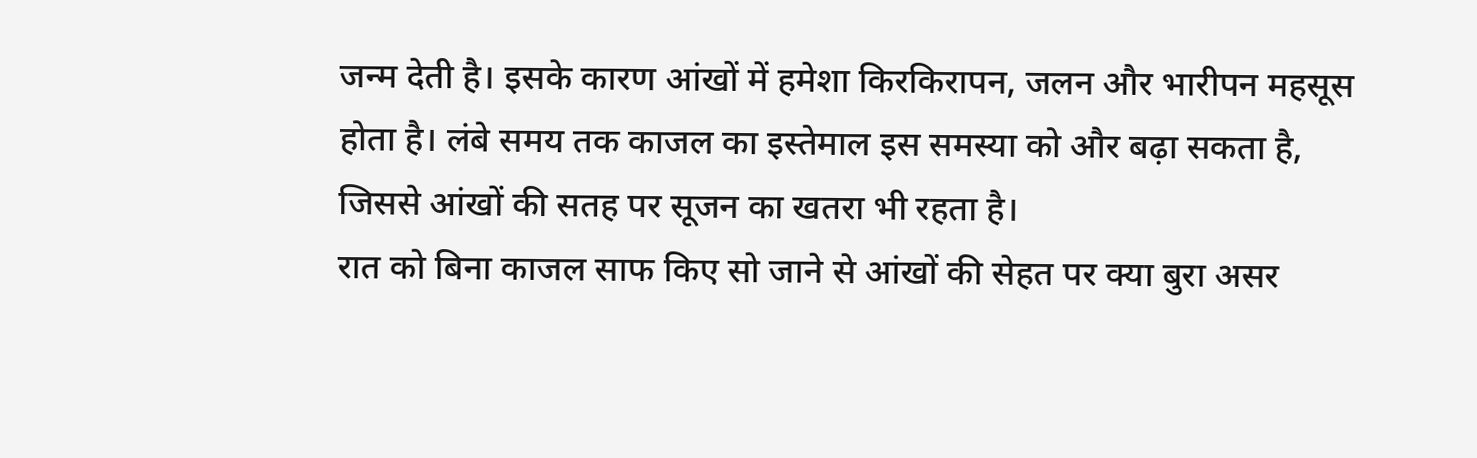जन्म देती है। इसके कारण आंखों में हमेशा किरकिरापन, जलन और भारीपन महसूस होता है। लंबे समय तक काजल का इस्तेमाल इस समस्या को और बढ़ा सकता है, जिससे आंखों की सतह पर सूजन का खतरा भी रहता है।
रात को बिना काजल साफ किए सो जाने से आंखों की सेहत पर क्या बुरा असर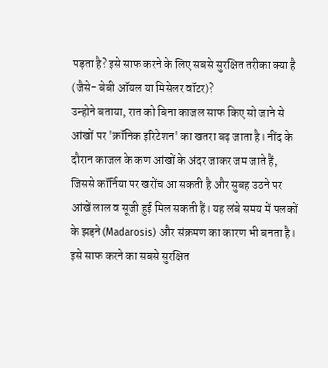पड़ता है? इसे साफ करने के लिए सबसे सुरक्षित तरीका क्या है (जैसे- बेबी ऑयल या मिसेलर वॉटर)?
उन्होने बताया, रात को बिना काजल साफ किए सो जाने से आंखों पर 'क्रॉनिक इरिटेशन' का खतरा बढ़ जाता है। नींद के दौरान काजल के कण आंखों के अंदर जाकर जम जाते हैं, जिससे कॉर्निया पर खरोंच आ सकती है और सुबह उठने पर आंखें लाल व सूजी हुई मिल सकती हैं। यह लंबे समय में पलकों के झड़ने (Madarosis) और संक्रमण का कारण भी बनता है। इसे साफ करने का सबसे सुरक्षित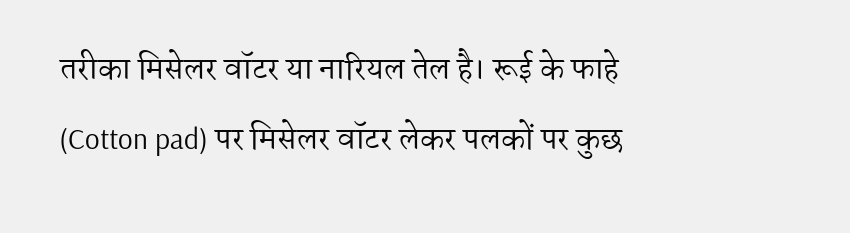तरीका मिसेलर वॉटर या नारियल तेल है। रूई के फाहे (Cotton pad) पर मिसेलर वॉटर लेकर पलकों पर कुछ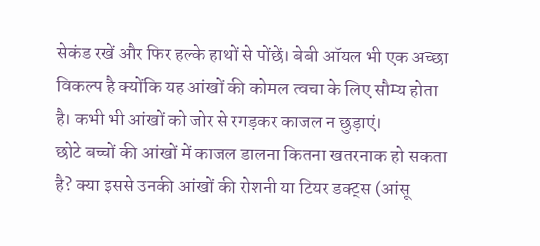सेकंड रखें और फिर हल्के हाथों से पोंछें। बेबी ऑयल भी एक अच्छा विकल्प है क्योंकि यह आंखों की कोमल त्वचा के लिए सौम्य होता है। कभी भी आंखों को जोर से रगड़कर काजल न छुड़ाएं।
छोटे बच्चों की आंखों में काजल डालना कितना खतरनाक हो सकता है? क्या इससे उनकी आंखों की रोशनी या टियर डक्ट्स (आंसू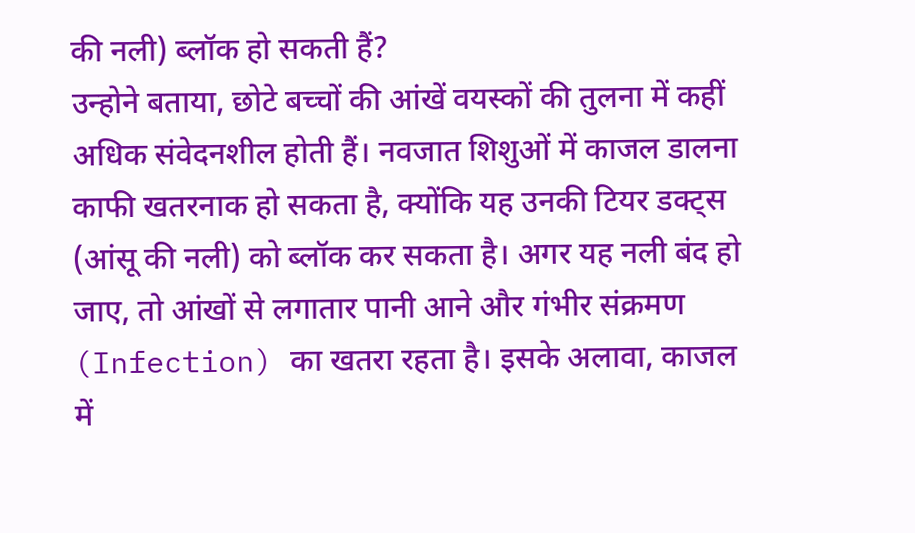की नली) ब्लॉक हो सकती हैं?
उन्होने बताया, छोटे बच्चों की आंखें वयस्कों की तुलना में कहीं अधिक संवेदनशील होती हैं। नवजात शिशुओं में काजल डालना काफी खतरनाक हो सकता है, क्योंकि यह उनकी टियर डक्ट्स (आंसू की नली) को ब्लॉक कर सकता है। अगर यह नली बंद हो जाए, तो आंखों से लगातार पानी आने और गंभीर संक्रमण (Infection) का खतरा रहता है। इसके अलावा, काजल में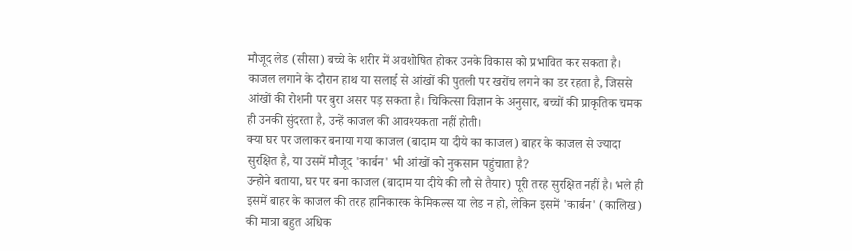मौजूद लेड (सीसा) बच्चे के शरीर में अवशोषित होकर उनके विकास को प्रभावित कर सकता है। काजल लगाने के दौरान हाथ या सलाई से आंखों की पुतली पर खरोंच लगने का डर रहता है, जिससे आंखों की रोशनी पर बुरा असर पड़ सकता है। चिकित्सा विज्ञान के अनुसार, बच्चों की प्राकृतिक चमक ही उनकी सुंदरता है, उन्हें काजल की आवश्यकता नहीं होती।
क्या घर पर जलाकर बनाया गया काजल (बादाम या दीये का काजल) बाहर के काजल से ज्यादा सुरक्षित है, या उसमें मौजूद 'कार्बन' भी आंखों को नुकसान पहुंचाता है?
उन्होने बताया, घर पर बना काजल (बादाम या दीये की लौ से तैयार) पूरी तरह सुरक्षित नहीं है। भले ही इसमें बाहर के काजल की तरह हानिकारक केमिकल्स या लेड न हो, लेकिन इसमें 'कार्बन' (कालिख) की मात्रा बहुत अधिक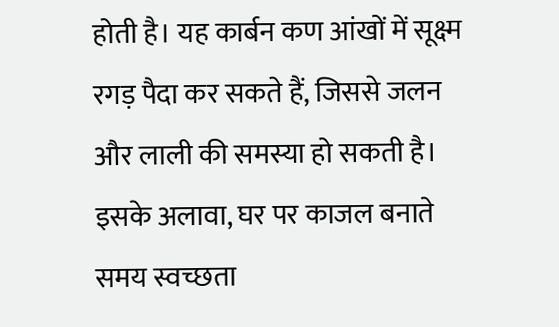होती है। यह कार्बन कण आंखों में सूक्ष्म रगड़ पैदा कर सकते हैं, जिससे जलन और लाली की समस्या हो सकती है। इसके अलावा, घर पर काजल बनाते समय स्वच्छता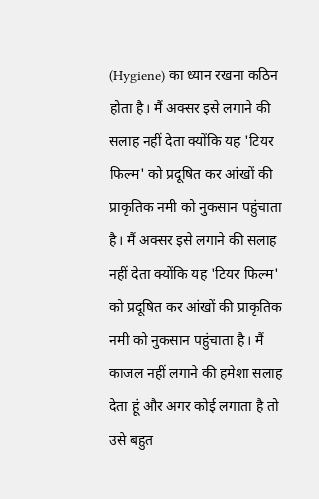(Hygiene) का ध्यान रखना कठिन होता है। मैं अक्सर इसे लगाने की सलाह नहीं देता क्योंकि यह 'टियर फिल्म' को प्रदूषित कर आंखों की प्राकृतिक नमी को नुकसान पहुंचाता है। मैं अक्सर इसे लगाने की सलाह नहीं देता क्योंकि यह 'टियर फिल्म' को प्रदूषित कर आंखों की प्राकृतिक नमी को नुकसान पहुंचाता है। मैं काजल नहीं लगाने की हमेशा सलाह देता हूं और अगर कोई लगाता है तो उसे बहुत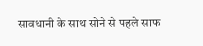सावधानी के साथ सोने से पहले साफ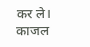कर ले।
काजल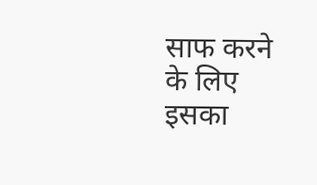साफ करने के लिए इसका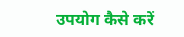उपयोग कैसे करें